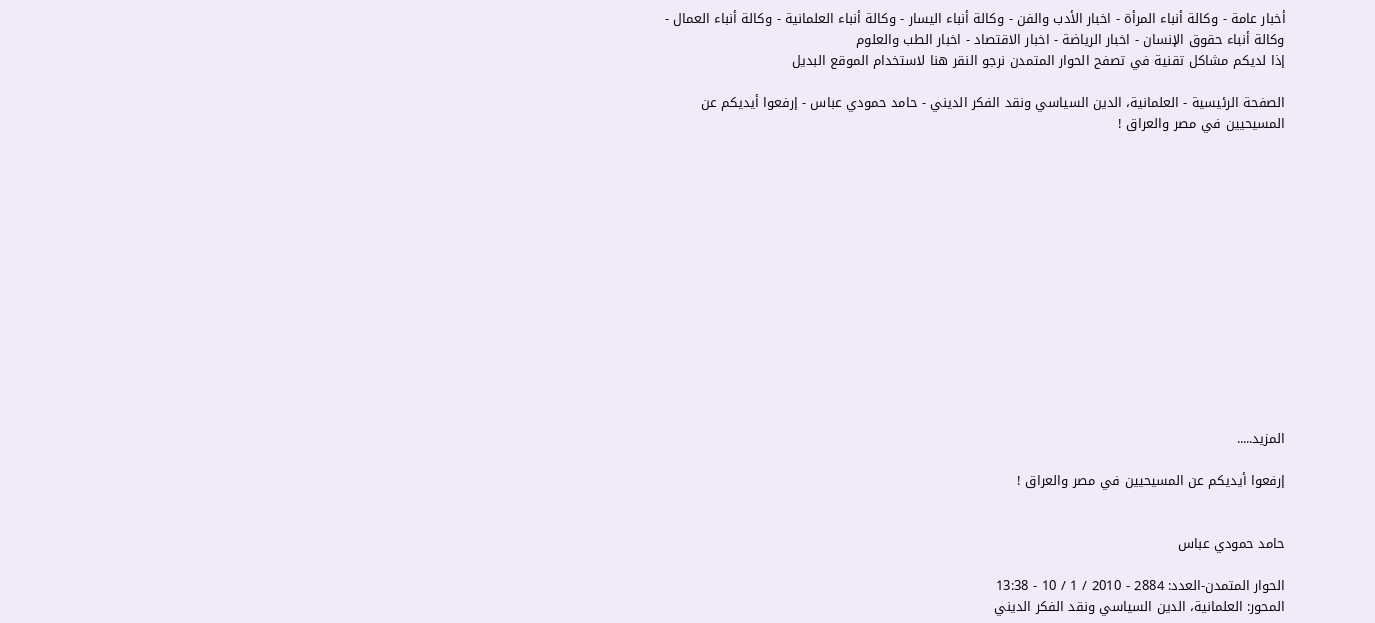أخبار عامة - وكالة أنباء المرأة - اخبار الأدب والفن - وكالة أنباء اليسار - وكالة أنباء العلمانية - وكالة أنباء العمال - وكالة أنباء حقوق الإنسان - اخبار الرياضة - اخبار الاقتصاد - اخبار الطب والعلوم
إذا لديكم مشاكل تقنية في تصفح الحوار المتمدن نرجو النقر هنا لاستخدام الموقع البديل

الصفحة الرئيسية - العلمانية، الدين السياسي ونقد الفكر الديني - حامد حمودي عباس - إرفعوا أيديكم عن المسيحيين في مصر والعراق !














المزيد.....

إرفعوا أيديكم عن المسيحيين في مصر والعراق !


حامد حمودي عباس

الحوار المتمدن-العدد: 2884 - 2010 / 1 / 10 - 13:38
المحور: العلمانية، الدين السياسي ونقد الفكر الديني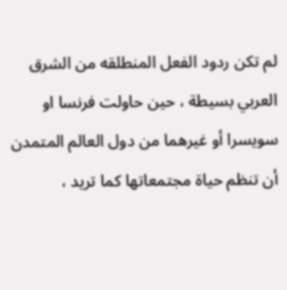لم تكن ردود الفعل المنطلقه من الشرق العربي بسيطة ، حين حاولت فرنسا او سويسرا أو غيرهما من دول العالم المتمدن أن تنظم حياة مجتمعاتها كما تريد ،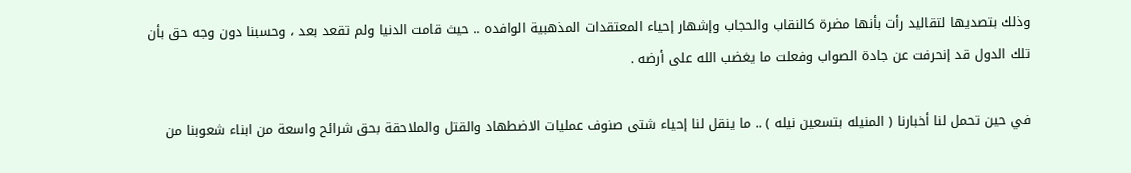وذلك بتصديها لتقاليد رأت بأنها مضرة كالنقاب والحجاب وإشهار إحياء المعتقدات المذهبية الوافده .. حيث قامت الدنيا ولم تقعد بعد ، وحسبنا دون وجه حق بأن تلك الدول قد إنحرفت عن جادة الصواب وفعلت ما يغضب الله على أرضه .

في حين تحمل لنا أخبارنا ( المنيله بتسعين نيله ) .. ما ينقل لنا إحياء شتى صنوف عمليات الاضطهاد والقتل والملاحقة بحق شرائح واسعة من ابناء شعوبنا من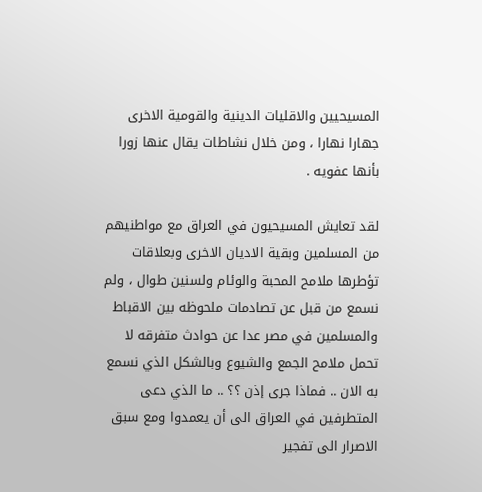المسيحيين والاقليات الدينية والقومية الاخرى جهارا نهارا ، ومن خلال نشاطات يقال عنها زورا بأنها عفويه .

لقد تعايش المسيحيون في العراق مع مواطنيهم من المسلمين وبقية الاديان الاخرى وبعلاقات تؤطرها ملامح المحبة والوئام ولسنين طوال ، ولم نسمع من قبل عن تصادمات ملحوظه بين الاقباط والمسلمين في مصر عدا عن حوادث متفرقه لا تحمل ملامح الجمع والشيوع وبالشكل الذي نسمع به الان .. فماذا جرى إذن ؟؟ .. ما الذي دعى المتطرفين في العراق الى أن يعمدوا ومع سبق الاصرار الى تفجير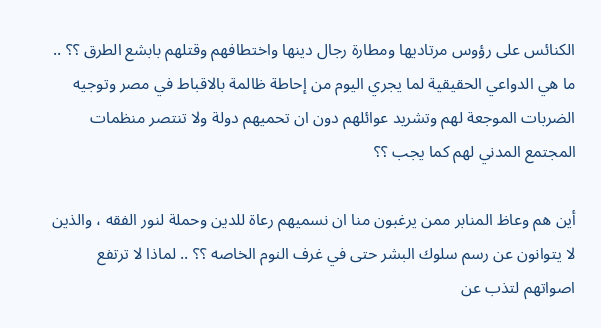الكنائس على رؤوس مرتاديها ومطارة رجال دينها واختطافهم وقتلهم بابشع الطرق ؟؟ .. ما هي الدواعي الحقيقية لما يجري اليوم من إحاطة ظالمة بالاقباط في مصر وتوجيه الضربات الموجعة لهم وتشريد عوائلهم دون ان تحميهم دولة ولا تنتصر منظمات المجتمع المدني لهم كما يجب ؟؟

أين هم وعاظ المنابر ممن يرغبون منا ان نسميهم رعاة للدين وحملة لنور الفقه ، والذين لا يتوانون عن رسم سلوك البشر حتى في غرف النوم الخاصه ؟؟ .. لماذا لا ترتفع اصواتهم لتذب عن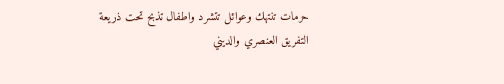حرمات تنتهك وعوائل تتشرد واطفال تذبح تحت ذريعة التفريق العنصري والديني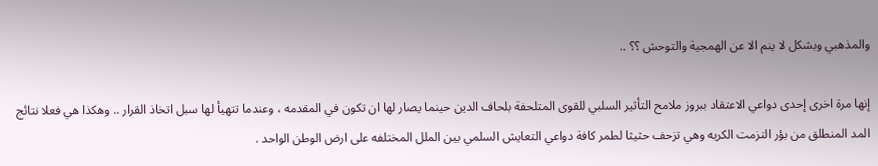والمذهبي وبشكل لا ينم الا عن الهمجية والتوحش ؟؟ ..

إنها مرة اخرى إحدى دواعي الاعتقاد ببروز ملامح التأثير السلبي للقوى المتلحفة بلحاف الدين حينما يصار لها ان تكون في المقدمه ، وعندما تتهيأ لها سبل اتخاذ القرار .. وهكذا هي فعلا نتائج المد المنطلق من بؤر التزمت الكريه وهي تزحف حثيثا لطمر كافة دواعي التعايش السلمي بين الملل المختلفه على ارض الوطن الواحد .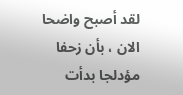لقد أصبح واضحا الان ، بأن زحفا مؤدلجا بدأت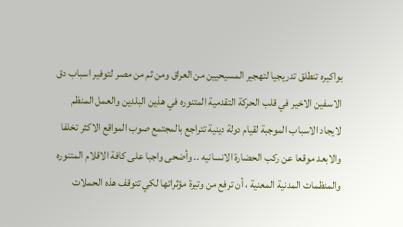بواكيره تنطلق تدريجيا لتهجير المسيحيين من العراق ومن ثم من مصر لتوفير اسباب دق الاسفين الاخير في قلب الحركة التقدمية المتنوره في هذين البلدين والعمل المنظم لايجاد الاسباب الموجبة لقيام دولة دينية تتراجع بالمجتمع صوب المواقع الاكثر تخلفا والابعد موقعا عن ركب الحضارة الانسانيه .. وأضحى واجبا على كافة الاقلام المتنوره والمنظمات المدنية المعنية ، أن ترفع من وتيرة مؤثراتها لكي تتوقف هذه الحملات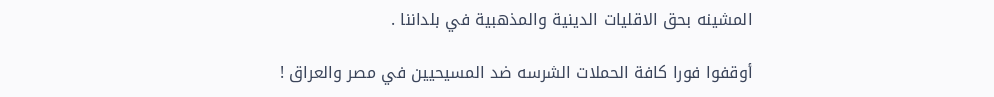المشينه بحق الاقليات الدينية والمذهبية في بلداننا .

أوقفوا فورا كافة الحملات الشرسه ضد المسيحيين في مصر والعراق !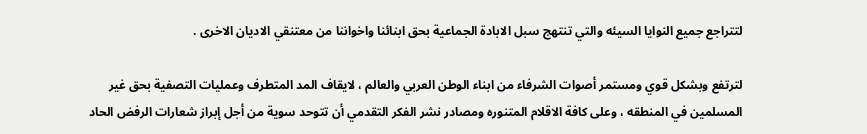لتتراجع جميع النوايا السيئه والتي تنتهج سبل الابادة الجماعية بحق ابنائنا واخواننا من معتنقي الاديان الاخرى .

لترتفع وبشكل قوي ومستمر أصوات الشرفاء من ابناء الوطن العربي والعالم ، لايقاف المد المتطرف وعمليات التصفية بحق غير المسلمين في المنطقه ، وعلى كافة الاقلام المتنوره ومصادر نشر الفكر التقدمي أن تتوحد سوية من أجل إبراز شعارات الرفض الحاد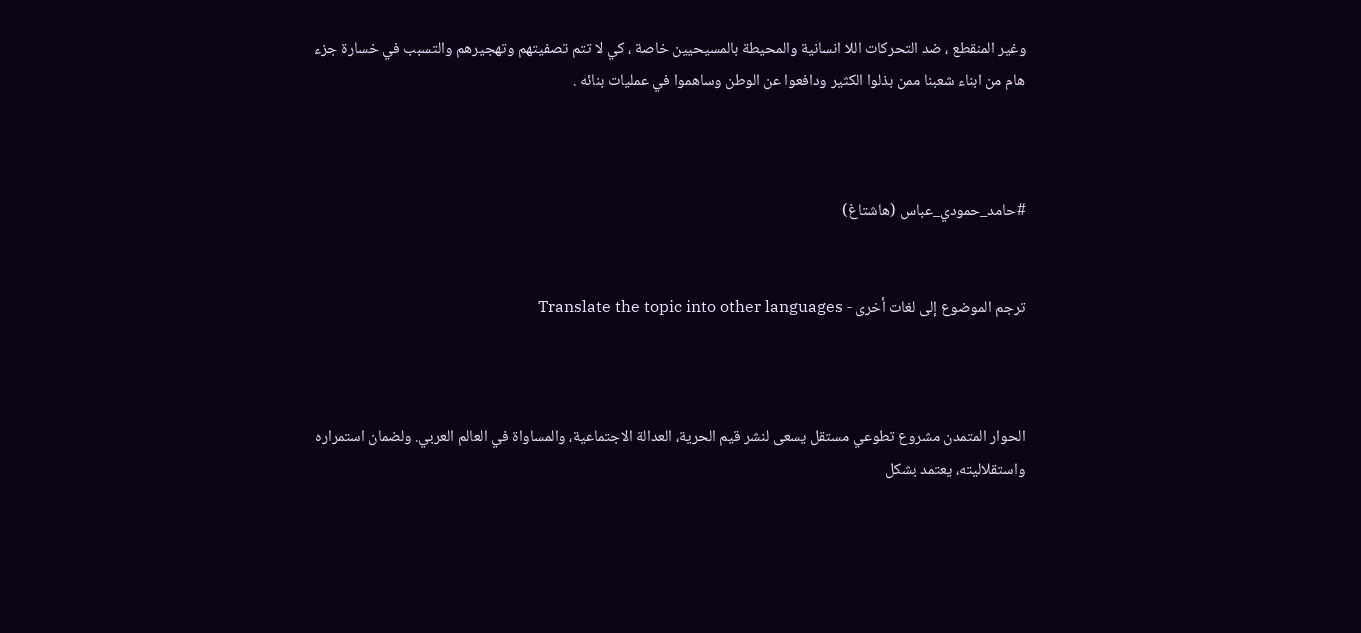وغير المنقطع ، ضد التحركات اللا انسانية والمحيطة بالمسيحيين خاصة ، كي لا تتم تصفيتهم وتهجيرهم والتسبب في خسارة جزء هام من ابناء شعبنا ممن بذلوا الكثير ودافعوا عن الوطن وساهموا في عمليات بنائه .



#حامد_حمودي_عباس (هاشتاغ)


ترجم الموضوع إلى لغات أخرى - Translate the topic into other languages



الحوار المتمدن مشروع تطوعي مستقل يسعى لنشر قيم الحرية، العدالة الاجتماعية، والمساواة في العالم العربي. ولضمان استمراره واستقلاليته، يعتمد بشكل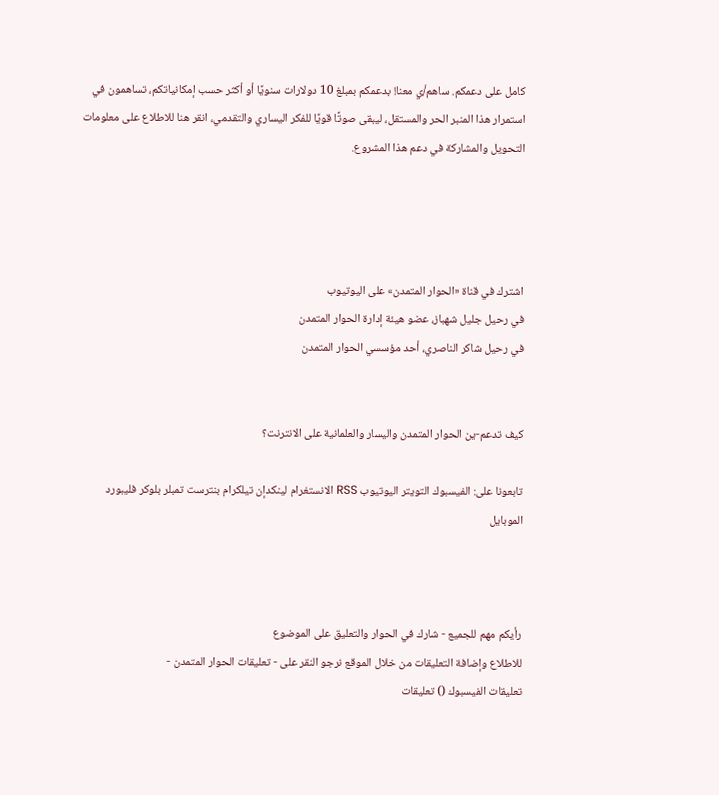كامل على دعمكم. ساهم/ي معنا! بدعمكم بمبلغ 10 دولارات سنويًا أو أكثر حسب إمكانياتكم، تساهمون في استمرار هذا المنبر الحر والمستقل، ليبقى صوتًا قويًا للفكر اليساري والتقدمي، انقر هنا للاطلاع على معلومات التحويل والمشاركة في دعم هذا المشروع.




اشترك في قناة «الحوار المتمدن» على اليوتيوب
في رحيل جليل شهباز، عضو هيئة إدارة الحوار المتمدن
في رحيل شاكر الناصري، أحد مؤسسي الحوار المتمدن


كيف تدعم-ين الحوار المتمدن واليسار والعلمانية على الانترنت؟

تابعونا على: الفيسبوك التويتر اليوتيوب RSS الانستغرام لينكدإن تيلكرام بنترست تمبلر بلوكر فليبورد الموبايل



رأيكم مهم للجميع - شارك في الحوار والتعليق على الموضوع
للاطلاع وإضافة التعليقات من خلال الموقع نرجو النقر على - تعليقات الحوار المتمدن -
تعليقات الفيسبوك () تعليقات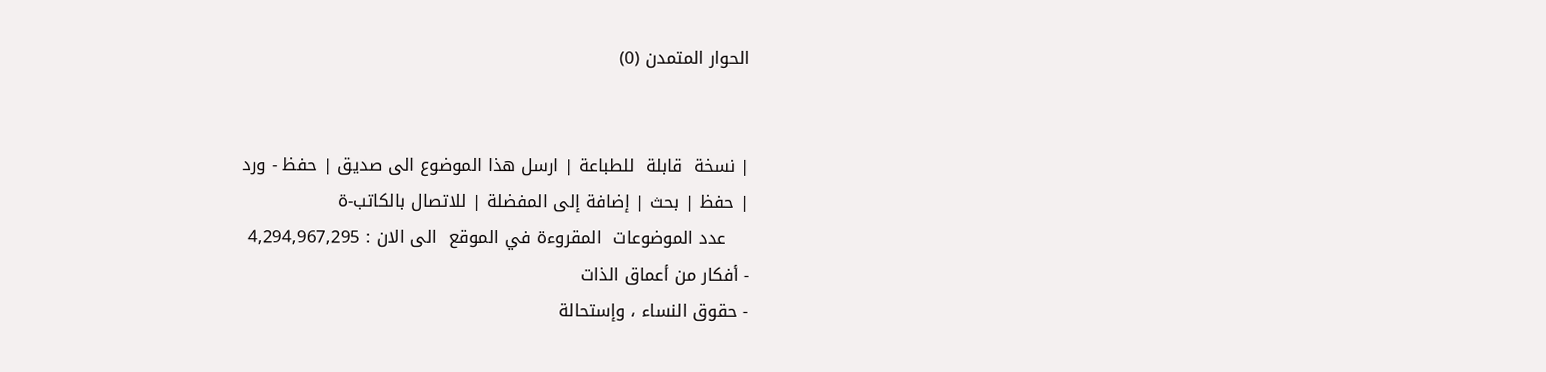الحوار المتمدن (0)


| نسخة  قابلة  للطباعة | ارسل هذا الموضوع الى صديق | حفظ - ورد
| حفظ | بحث | إضافة إلى المفضلة | للاتصال بالكاتب-ة
    عدد الموضوعات  المقروءة في الموقع  الى الان : 4,294,967,295
- أفكار من أعماق الذات
- حقوق النساء ، وإستحالة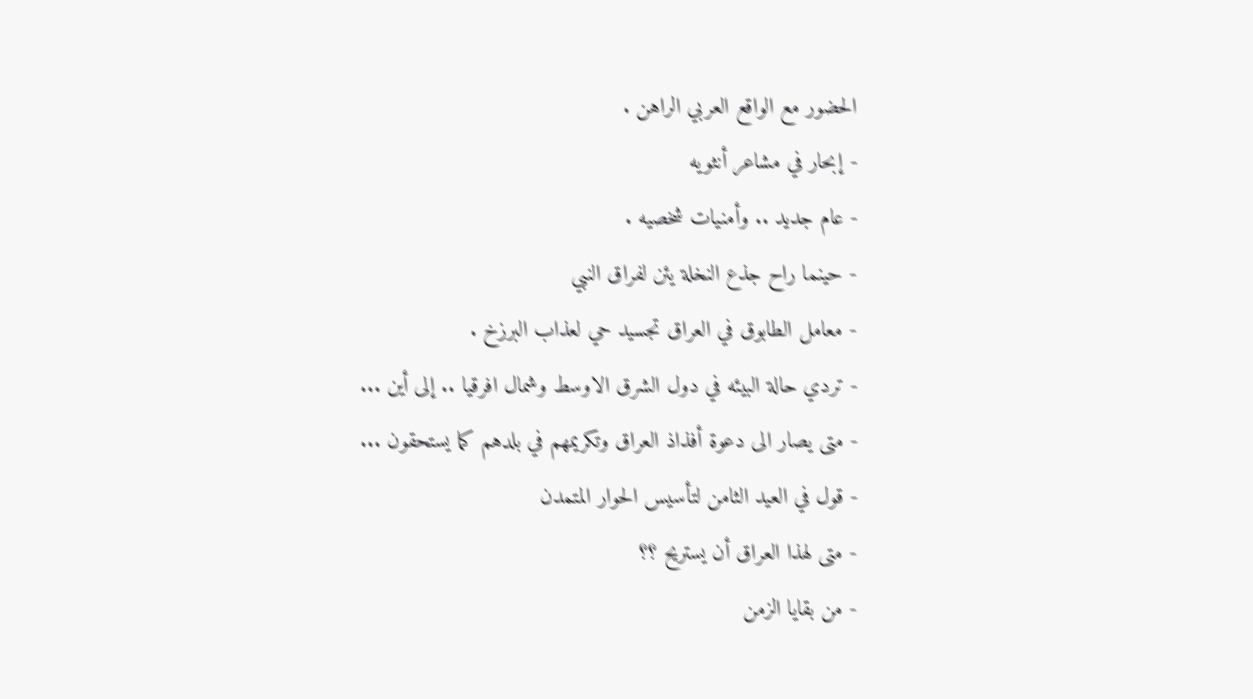الحضور مع الواقع العربي الراهن .
- إبحار في مشاعر أنثويه
- عام جديد .. وأمنيات شخصيه .
- حينما راح جذع النخلة يئن لفراق النبي
- معامل الطابوق في العراق تجسيد حي لعذاب البرزخ .
- تردي حالة البيئه في دول الشرق الاوسط وشمال افرقيا .. إلى أين ...
- متى يصار الى دعوة أفذاذ العراق وتكريمهم في بلدهم كما يستحقون ...
- قول في العيد الثامن لتأسيس الحوار المتمدن
- متى لهذا العراق أن يستريح ؟؟
- من بقايا الزمن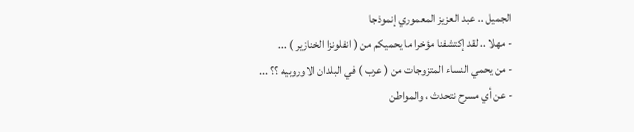الجميل .. عبد العزيز المعموري إنموذجا
- مهلا .. لقد إكتشفنا مؤخرا ما يحميكم من ( انفلونزا الخنازير ) ...
- من يحمي النساء المتزوجات من ( عرب ) في البلدان الاوروبيه ؟؟ ...
- عن أي مسرح نتحدث ، والمواطن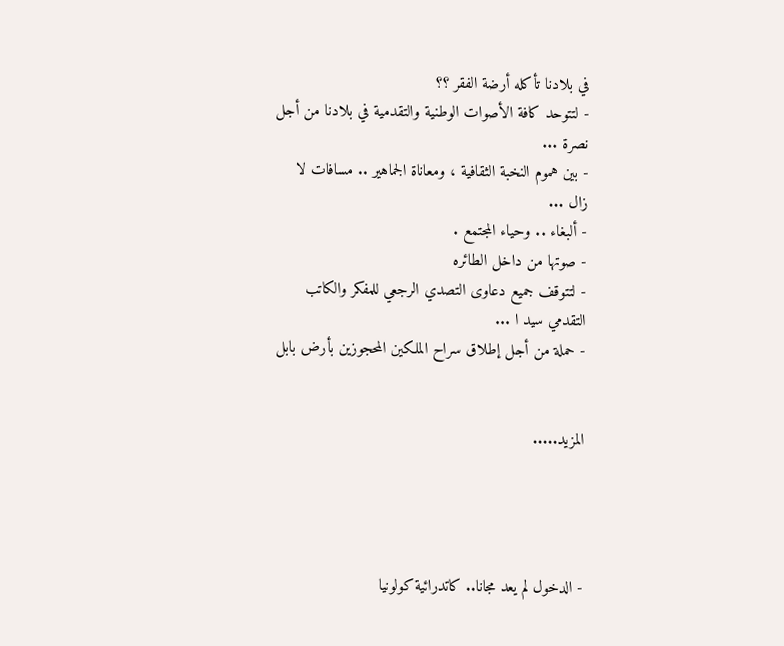في بلادنا تأكله أرضة الفقر ؟؟
- لتتوحد كافة الأصوات الوطنية والتقدمية في بلادنا من أجل نصرة ...
- بين هموم النخبة الثقافية ، ومعاناة الجماهير .. مسافات لا زال ...
- ألبغاء .. وحياء المجتمع .
- صوتها من داخل الطائره
- لتتوقف جميع دعاوى التصدي الرجعي للمفكر والكاتب التقدمي سيد ا ...
- حملة من أجل إطلاق سراح الملكين المحجوزين بأرض بابل


المزيد.....




- الدخول لم يعد مجانا.. كاتدرائية كولونيا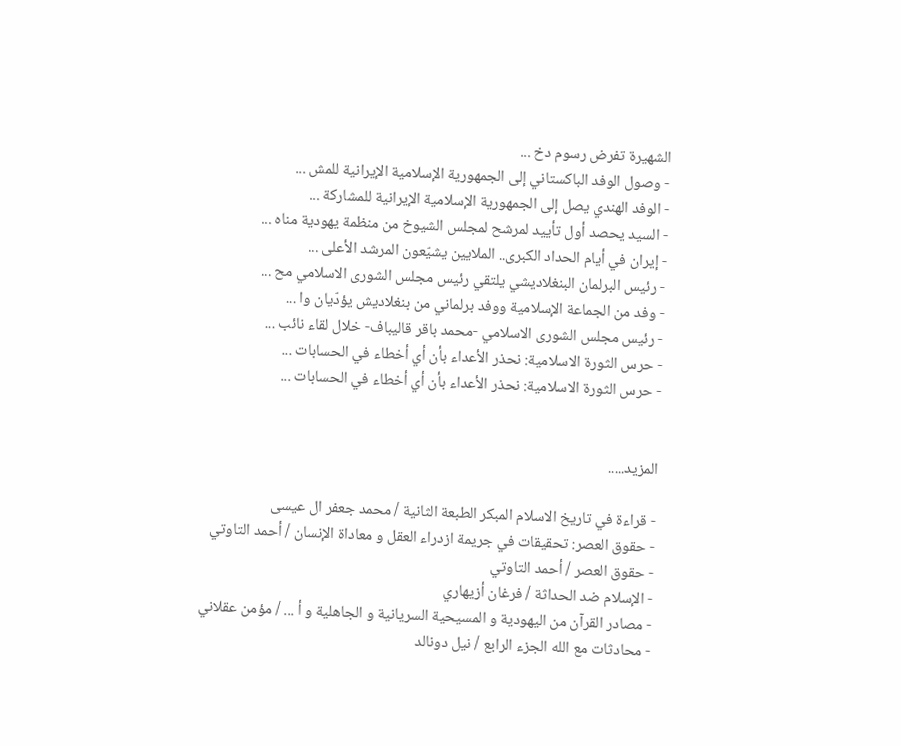الشهيرة تفرض رسوم دخ ...
- وصول الوفد الباكستاني إلى الجمهورية الإسلامية الإيرانية للمش ...
- الوفد الهندي يصل إلى الجمهورية الإسلامية الإيرانية للمشاركة ...
- السيد يحصد أول تأييد لمرشح لمجلس الشيوخ من منظمة يهودية مناه ...
- إيران في أيام الحداد الكبرى.. الملايين يشيّعون المرشد الأعلى ...
- رئيس البرلمان البنغلاديشي يلتقي رئيس مجلس الشورى الاسلامي مح ...
- وفد من الجماعة الإسلامية ووفد برلماني من بنغلاديش يؤدّيان وا ...
- رئيس مجلس الشورى الاسلامي -محمد باقر قاليباف- خلال لقاء نائب ...
- حرس الثورة الاسلامية: نحذر الأعداء بأن أي أخطاء في الحسابات ...
- حرس الثورة الاسلامية: نحذر الأعداء بأن أي أخطاء في الحسابات ...


المزيد.....

- قراءة في تاريخ الاسلام المبكر الطبعة الثانية / محمد جعفر ال عيسى
- حقوق العصر: تحقيقات في جريمة ازدراء العقل و معاداة الإنسان / أحمد التاوتي
- حقوق العصر / أحمد التاوتي
- الإسلام ضد الحداثة / فرغان أزيهاري
- مصادر القرآن من اليهودية و المسيحية السريانية و الجاهلية و أ ... / مؤمن عقلاني
- محادثات مع الله الجزء الرابع / نيل دونالد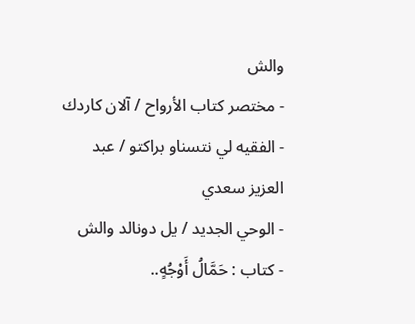والش
- مختصر كتاب الأرواح / آلان كاردك
- الفقيه لي نتسناو براكتو / عبد العزيز سعدي
- الوحي الجديد / يل دونالد والش
- كتاب : حَمَّالُ أَوْجُهٍ..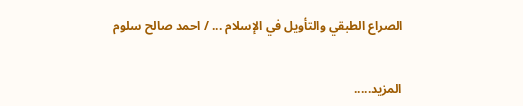الصراع الطبقي والتأويل في الإسلام ... / احمد صالح سلوم


المزيد.....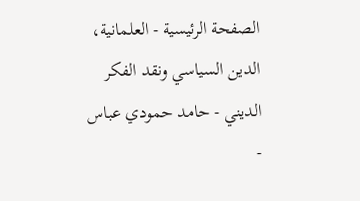الصفحة الرئيسية - العلمانية، الدين السياسي ونقد الفكر الديني - حامد حمودي عباس -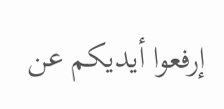إرفعوا أيديكم عن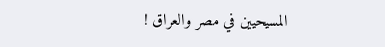المسيحيين في مصر والعراق !